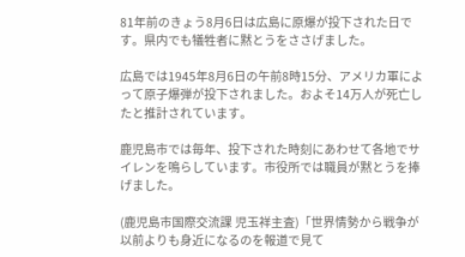81年前のきょう8月6日は広島に原爆が投下された日です。県内でも犠牲者に黙とうをささげました。

広島では1945年8月6日の午前8時15分、アメリカ軍によって原子爆弾が投下されました。およそ14万人が死亡したと推計されています。

鹿児島市では毎年、投下された時刻にあわせて各地でサイレンを鳴らしています。市役所では職員が黙とうを捧げました。

(鹿児島市国際交流課 児玉祥主査)「世界情勢から戦争が以前よりも身近になるのを報道で見て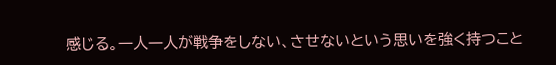感じる。一人一人が戦争をしない、させないという思いを強く持つこと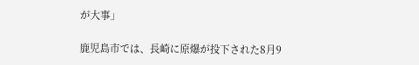が大事」

鹿児島市では、長崎に原爆が投下された8月9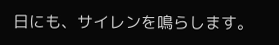日にも、サイレンを鳴らします。